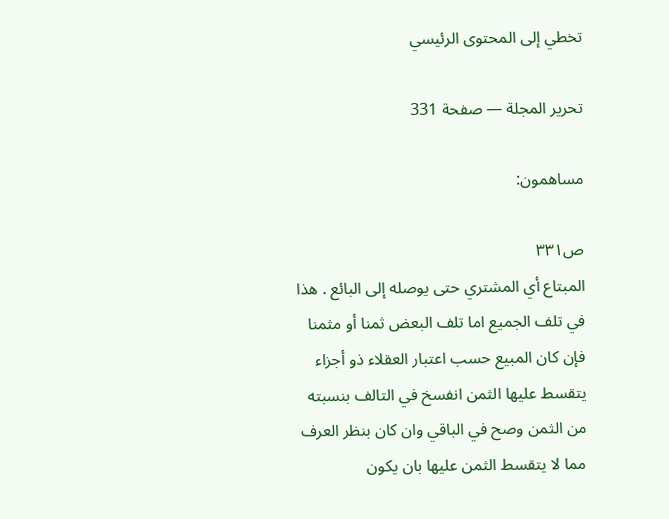تخطي إلى المحتوى الرئيسي

تحرير المجلة — صفحة 331

مساهمون:

ص٣٣١
المبتاع أي المشتري حتى يوصله إلى البائع . هذا في تلف الجميع اما تلف البعض ثمنا أو مثمنا فإن كان المبيع حسب اعتبار العقلاء ذو أجزاء يتقسط عليها الثمن انفسخ في التالف بنسبته من الثمن وصح في الباقي وان كان بنظر العرف مما لا يتقسط الثمن عليها بان يكون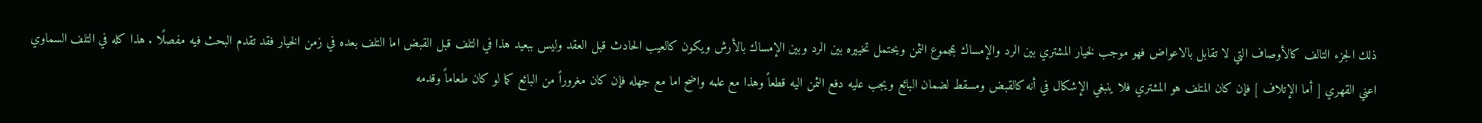ذلك الجزء التالف كالأوصاف التي لا تقابل بالاعواض فهو موجب لخيار المشتري بين الرد والإمساك بمجموع الثمن ويحتمل تخييره بين الرد وبين الإمساك بالأرش ويكون كالعيب الحادث قبل العقد وليس ببعيد هذا في التلف قبل القبض اما التلف بعده في زمن الخيار فقد تقدم البحث فيه مفصلًا . هذا كله في التلف السماوي اعني القهري [ أما الإتلاف ] فإن كان المتلف هو المشتري فلا ينبغي الإشكال في أنه كالقبض ومسقط لضمان البائع ويجب عليه دفع الثمن اليه قطعاً وهذا مع علمه واضح اما مع جهله فإن كان مغروراً من البائع كما لو كان طعاماً وقدمه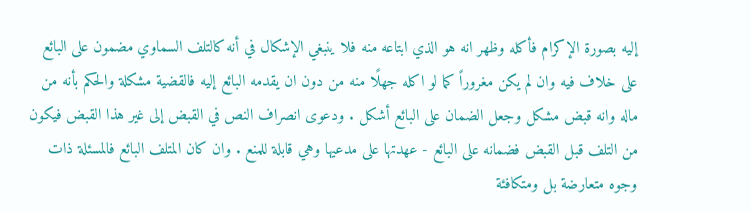إليه بصورة الإكرام فأكله وظهر انه هو الذي ابتاعه منه فلا ينبغي الإشكال في أنه كالتلف السماوي مضمون على البائع على خلاف فيه وان لم يكن مغروراً كما لو اكله جهلًا منه من دون ان يقدمه البائع إليه فالقضية مشكلة والحكم بأنه من ماله وانه قبض مشكل وجعل الضمان على البائع أشكل . ودعوى انصراف النص في القبض إلى غير هذا القبض فيكون من التلف قبل القبض فضمانه على البائع - عهدتها على مدعيها وهي قابلة للمنع . وان كان المتلف البائع فالمسئلة ذات وجوه متعارضة بل ومتكافئة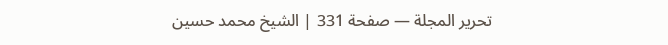تحرير المجلة — صفحة 331 | الشيخ محمد حسين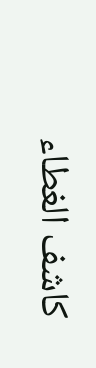كاشف الغطاء